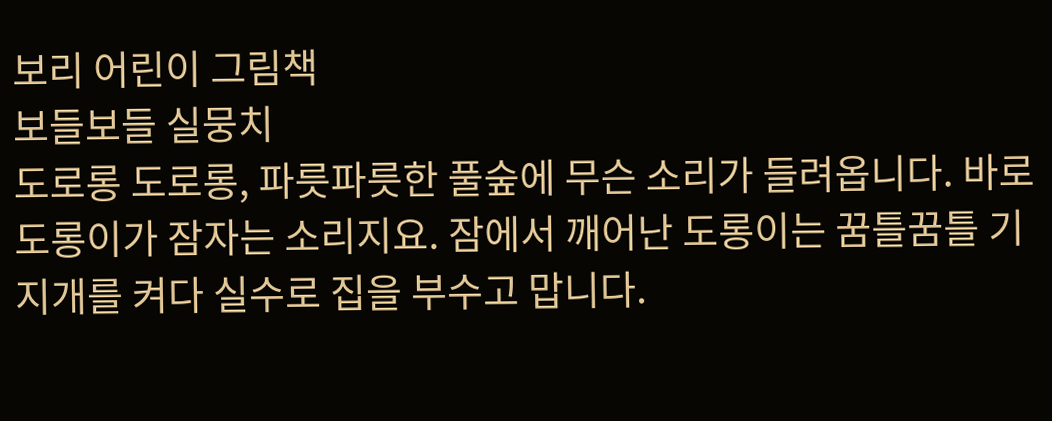보리 어린이 그림책
보들보들 실뭉치
도로롱 도로롱, 파릇파릇한 풀숲에 무슨 소리가 들려옵니다. 바로 도롱이가 잠자는 소리지요. 잠에서 깨어난 도롱이는 꿈틀꿈틀 기지개를 켜다 실수로 집을 부수고 맙니다.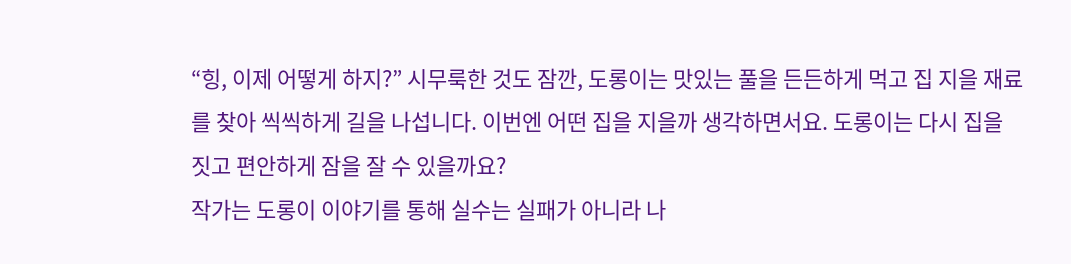“힝, 이제 어떻게 하지?” 시무룩한 것도 잠깐, 도롱이는 맛있는 풀을 든든하게 먹고 집 지을 재료를 찾아 씩씩하게 길을 나섭니다. 이번엔 어떤 집을 지을까 생각하면서요. 도롱이는 다시 집을 짓고 편안하게 잠을 잘 수 있을까요?
작가는 도롱이 이야기를 통해 실수는 실패가 아니라 나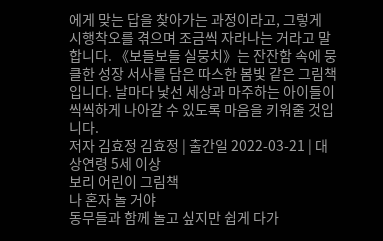에게 맞는 답을 찾아가는 과정이라고, 그렇게 시행착오를 겪으며 조금씩 자라나는 거라고 말합니다. 《보들보들 실뭉치》는 잔잔함 속에 뭉클한 성장 서사를 담은 따스한 봄빛 같은 그림책입니다. 날마다 낯선 세상과 마주하는 아이들이 씩씩하게 나아갈 수 있도록 마음을 키워줄 것입니다.
저자 김효정 김효정 | 출간일 2022-03-21 | 대상연령 5세 이상
보리 어린이 그림책
나 혼자 놀 거야
동무들과 함께 놀고 싶지만 쉽게 다가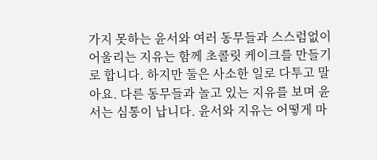가지 못하는 윤서와 여러 동무들과 스스럼없이 어울리는 지유는 함께 초콜릿 케이크를 만들기로 합니다. 하지만 둘은 사소한 일로 다투고 말아요. 다른 동무들과 놀고 있는 지유를 보며 윤서는 심통이 납니다. 윤서와 지유는 어떻게 마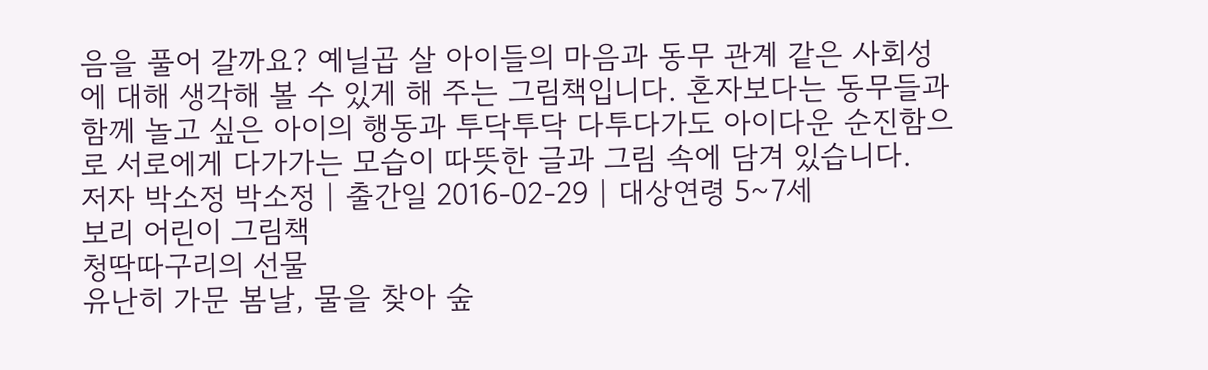음을 풀어 갈까요? 예닐곱 살 아이들의 마음과 동무 관계 같은 사회성에 대해 생각해 볼 수 있게 해 주는 그림책입니다. 혼자보다는 동무들과 함께 놀고 싶은 아이의 행동과 투닥투닥 다투다가도 아이다운 순진함으로 서로에게 다가가는 모습이 따뜻한 글과 그림 속에 담겨 있습니다.
저자 박소정 박소정 | 출간일 2016-02-29 | 대상연령 5~7세
보리 어린이 그림책
청딱따구리의 선물
유난히 가문 봄날, 물을 찾아 숲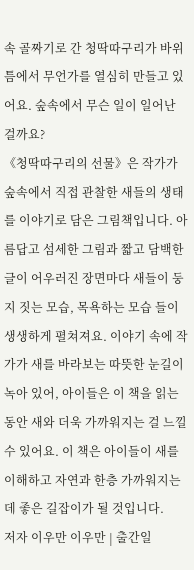속 골짜기로 간 청딱따구리가 바위틈에서 무언가를 열심히 만들고 있어요. 숲속에서 무슨 일이 일어난 걸까요?
《청딱따구리의 선물》은 작가가 숲속에서 직접 관찰한 새들의 생태를 이야기로 담은 그림책입니다. 아름답고 섬세한 그림과 짧고 담백한 글이 어우러진 장면마다 새들이 둥지 짓는 모습, 목욕하는 모습 들이 생생하게 펼쳐져요. 이야기 속에 작가가 새를 바라보는 따뜻한 눈길이 녹아 있어, 아이들은 이 책을 읽는 동안 새와 더욱 가까워지는 걸 느낄 수 있어요. 이 책은 아이들이 새를 이해하고 자연과 한층 가까워지는 데 좋은 길잡이가 될 것입니다.
저자 이우만 이우만 | 출간일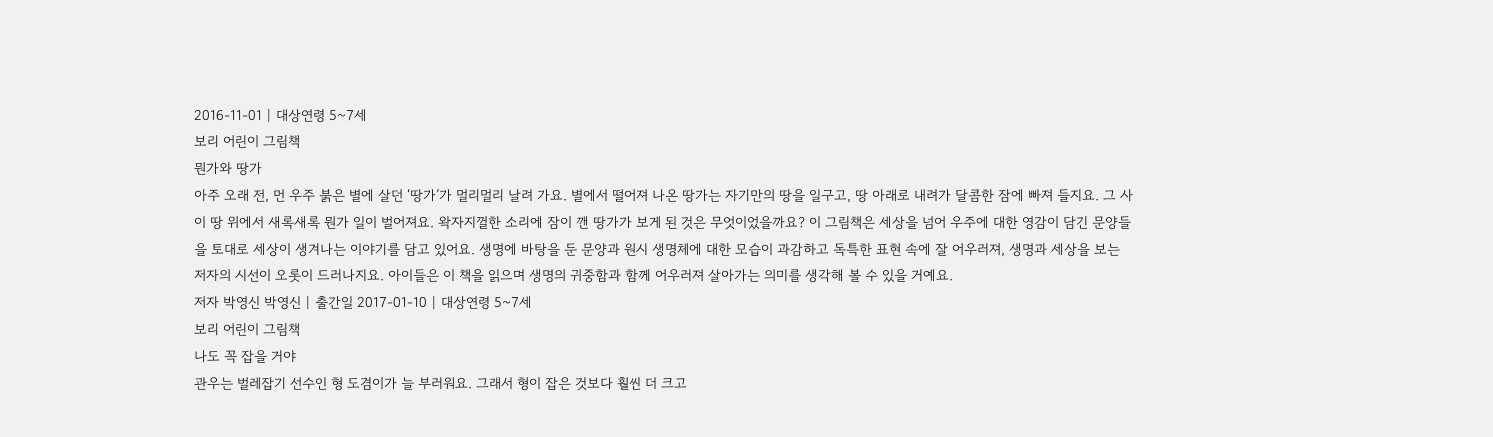2016-11-01 | 대상연령 5~7세
보리 어린이 그림책
뭔가와 땅가
아주 오래 전, 먼 우주 붉은 별에 살던 ‘땅가’가 멀리멀리 날려 가요. 별에서 떨어져 나온 땅가는 자기만의 땅을 일구고, 땅 아래로 내려가 달콤한 잠에 빠져 들지요. 그 사이 땅 위에서 새록새록 뭔가 일이 벌어져요. 왁자지껄한 소리에 잠이 깬 땅가가 보게 된 것은 무엇이었을까요? 이 그림책은 세상을 넘어 우주에 대한 영감이 담긴 문양들을 토대로 세상이 생겨나는 이야기를 담고 있어요. 생명에 바탕을 둔 문양과 원시 생명체에 대한 모습이 과감하고 독특한 표현 속에 잘 어우러져, 생명과 세상을 보는 저자의 시선이 오롯이 드러나지요. 아이들은 이 책을 읽으며 생명의 귀중함과 함께 어우러져 살아가는 의미를 생각해 볼 수 있을 거예요.
저자 박영신 박영신 | 출간일 2017-01-10 | 대상연령 5~7세
보리 어린이 그림책
나도 꼭 잡을 거야
관우는 벌레잡기 선수인 형 도겸이가 늘 부러워요. 그래서 형이 잡은 것보다 훨씬 더 크고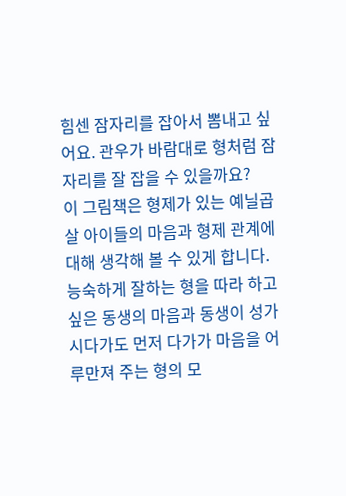힘센 잠자리를 잡아서 뽐내고 싶어요. 관우가 바람대로 형처럼 잠자리를 잘 잡을 수 있을까요?
이 그림책은 형제가 있는 예닐곱 살 아이들의 마음과 형제 관계에 대해 생각해 볼 수 있게 합니다. 능숙하게 잘하는 형을 따라 하고 싶은 동생의 마음과 동생이 성가시다가도 먼저 다가가 마음을 어루만져 주는 형의 모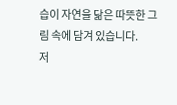습이 자연을 닮은 따뜻한 그림 속에 담겨 있습니다.
저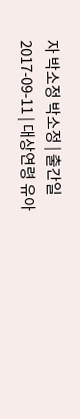자 박소정 박소정 | 출간일 2017-09-11 | 대상연령 유아